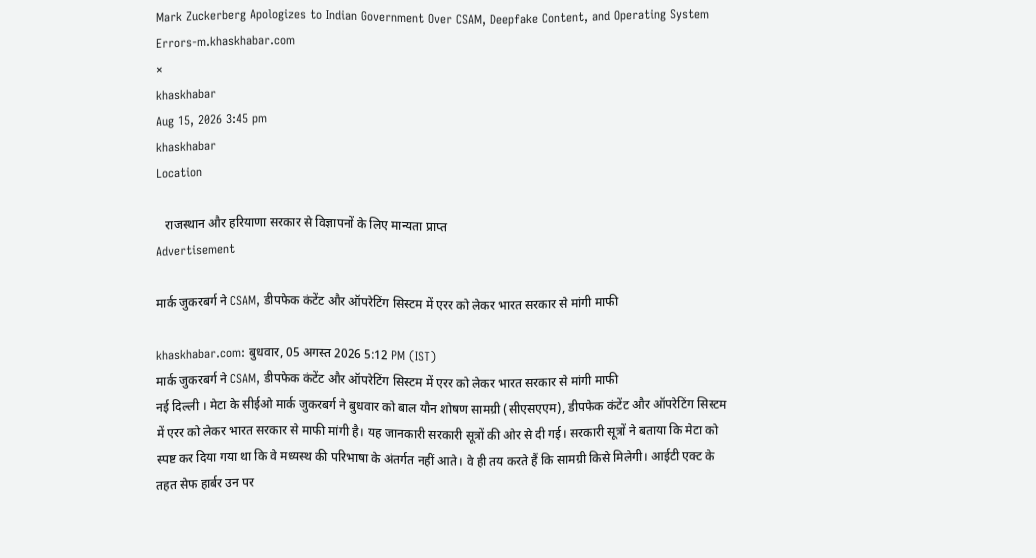Mark Zuckerberg Apologizes to Indian Government Over CSAM, Deepfake Content, and Operating System Errors-m.khaskhabar.com
×
khaskhabar
Aug 15, 2026 3:45 pm
khaskhabar
Location

   राजस्थान और हरियाणा सरकार से विज्ञापनों के लिए मान्यता प्राप्त
Advertisement

मार्क जुकरबर्ग ने CSAM, डीपफेक कंटेंट और ऑपरेटिंग सिस्टम में एरर को लेकर भारत सरकार से मांगी माफी

khaskhabar.com: बुधवार, 05 अगस्त 2026 5:12 PM (IST)
मार्क जुकरबर्ग ने CSAM, डीपफेक कंटेंट और ऑपरेटिंग सिस्टम में एरर को लेकर भारत सरकार से मांगी माफी
नई दिल्ली । मेटा के सीईओ मार्क जुकरबर्ग ने बुधवार को बाल यौन शोषण सामग्री (सीएसएएम), डीपफेक कंटेंट और ऑपरेटिंग सिस्टम में एरर को लेकर भारत सरकार से माफी मांगी है। यह जानकारी सरकारी सूत्रों की ओर से दी गई। सरकारी सूत्रों ने बताया कि मेटा को स्पष्ट कर दिया गया था कि वे मध्यस्थ की परिभाषा के अंतर्गत नहीं आते। वे ही तय करते हैं कि सामग्री किसे मिलेगी। आईटी एक्ट के तहत सेफ हार्बर उन पर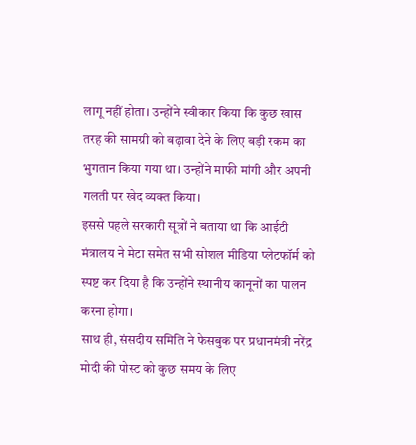लागू नहीं होता। उन्होंने स्वीकार किया कि कुछ खास तरह की सामग्री को बढ़ावा देने के लिए बड़ी रकम का भुगतान किया गया था। उन्होंने माफी मांगी और अपनी गलती पर खेद व्यक्त किया।
इससे पहले सरकारी सूत्रों ने बताया था कि आईटी मंत्रालय ने मेटा समेत सभी सोशल मीडिया प्लेटफॉर्म को स्पष्ट कर दिया है कि उन्होंने स्थानीय कानूनों का पालन करना होगा।
साथ ही, संसदीय समिति ने फेसबुक पर प्रधानमंत्री नरेंद्र मोदी की पोस्ट को कुछ समय के लिए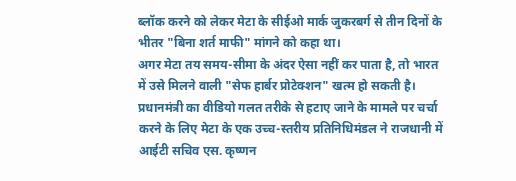ब्लॉक करने को लेकर मेटा के सीईओ मार्क जुकरबर्ग से तीन दिनों के भीतर "बिना शर्त माफी" मांगने को कहा था।
अगर मेटा तय समय-सीमा के अंदर ऐसा नहीं कर पाता है, तो भारत में उसे मिलने वाली "सेफ हार्बर प्रोटेक्शन" खत्म हो सकती है।
प्रधानमंत्री का वीडियो गलत तरीके से हटाए जाने के मामले पर चर्चा करने के लिए मेटा के एक उच्च-स्तरीय प्रतिनिधिमंडल ने राजधानी में आईटी सचिव एस. कृष्णन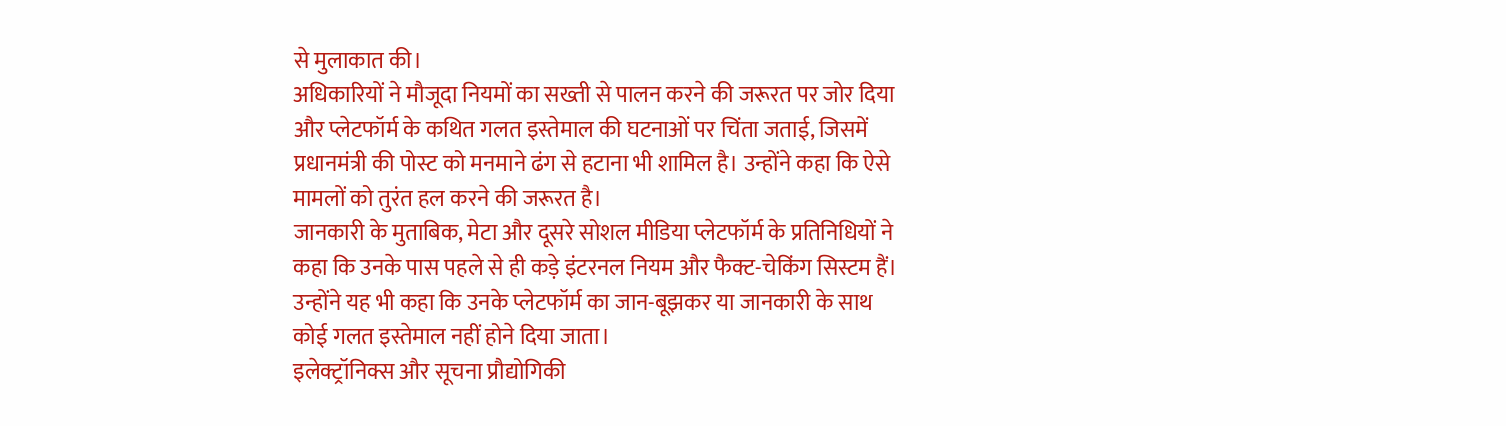से मुलाकात की।
अधिकारियों ने मौजूदा नियमों का सख्ती से पालन करने की जरूरत पर जोर दिया और प्लेटफॉर्म के कथित गलत इस्तेमाल की घटनाओं पर चिंता जताई, जिसमें प्रधानमंत्री की पोस्ट को मनमाने ढंग से हटाना भी शामिल है। उन्होंने कहा कि ऐसे मामलों को तुरंत हल करने की जरूरत है।
जानकारी के मुताबिक, मेटा और दूसरे सोशल मीडिया प्लेटफॉर्म के प्रतिनिधियों ने कहा कि उनके पास पहले से ही कड़े इंटरनल नियम और फैक्ट-चेकिंग सिस्टम हैं। उन्होंने यह भी कहा कि उनके प्लेटफॉर्म का जान-बूझकर या जानकारी के साथ कोई गलत इस्तेमाल नहीं होने दिया जाता।
इलेक्ट्रॉनिक्स और सूचना प्रौद्योगिकी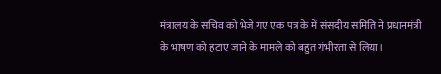मंत्रालय के सचिव को भेजे गए एक पत्र के में संसदीय समिति ने प्रधानमंत्री के भाषण को हटाए जाने के मामले को बहुत गंभीरता से लिया।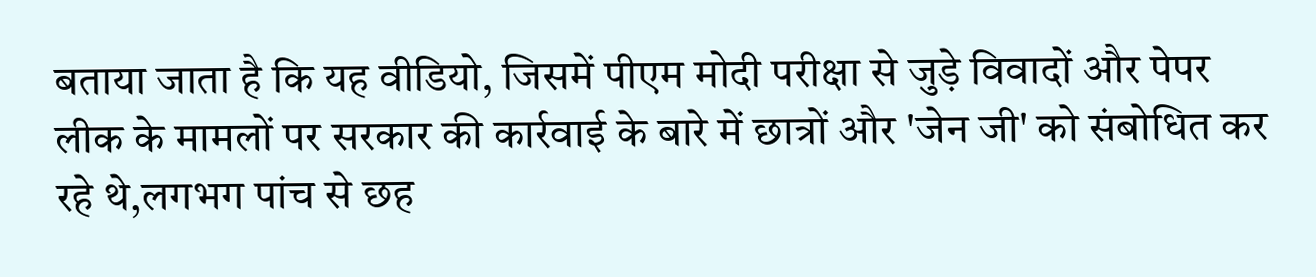बताया जाता है कि यह वीडियो, जिसमें पीएम मोदी परीक्षा से जुड़े विवादों और पेपर लीक के मामलों पर सरकार की कार्रवाई के बारे में छात्रों और 'जेन जी' को संबोधित कर रहे थे,लगभग पांच से छह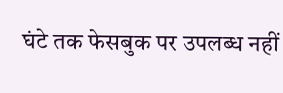घंटे तक फेसबुक पर उपलब्ध नहीं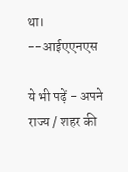था।
--आईएएनएस

ये भी पढ़ें - अपने राज्य / शहर की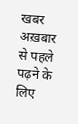खबर अख़बार से पहले पढ़ने के लिए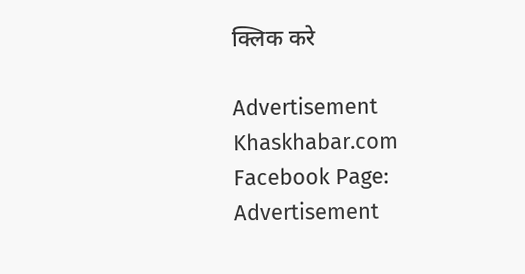क्लिक करे

Advertisement
Khaskhabar.com Facebook Page:
Advertisement